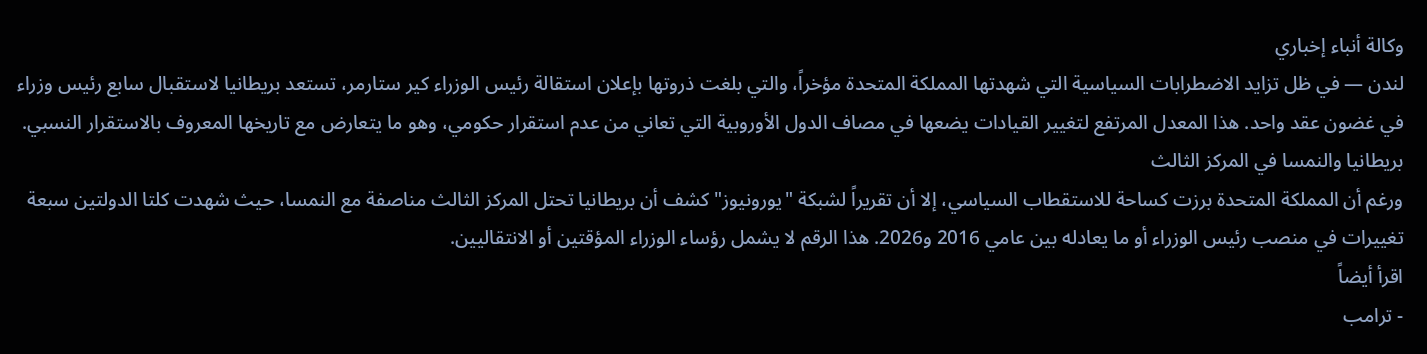وكالة أنباء إخباري
لندن — في ظل تزايد الاضطرابات السياسية التي شهدتها المملكة المتحدة مؤخراً، والتي بلغت ذروتها بإعلان استقالة رئيس الوزراء كير ستارمر، تستعد بريطانيا لاستقبال سابع رئيس وزراء في غضون عقد واحد. هذا المعدل المرتفع لتغيير القيادات يضعها في مصاف الدول الأوروبية التي تعاني من عدم استقرار حكومي، وهو ما يتعارض مع تاريخها المعروف بالاستقرار النسبي.
بريطانيا والنمسا في المركز الثالث
ورغم أن المملكة المتحدة برزت كساحة للاستقطاب السياسي، إلا أن تقريراً لشبكة "يورونيوز" كشف أن بريطانيا تحتل المركز الثالث مناصفة مع النمسا، حيث شهدت كلتا الدولتين سبعة تغييرات في منصب رئيس الوزراء أو ما يعادله بين عامي 2016 و2026. هذا الرقم لا يشمل رؤساء الوزراء المؤقتين أو الانتقاليين.
اقرأ أيضاً
- ترامب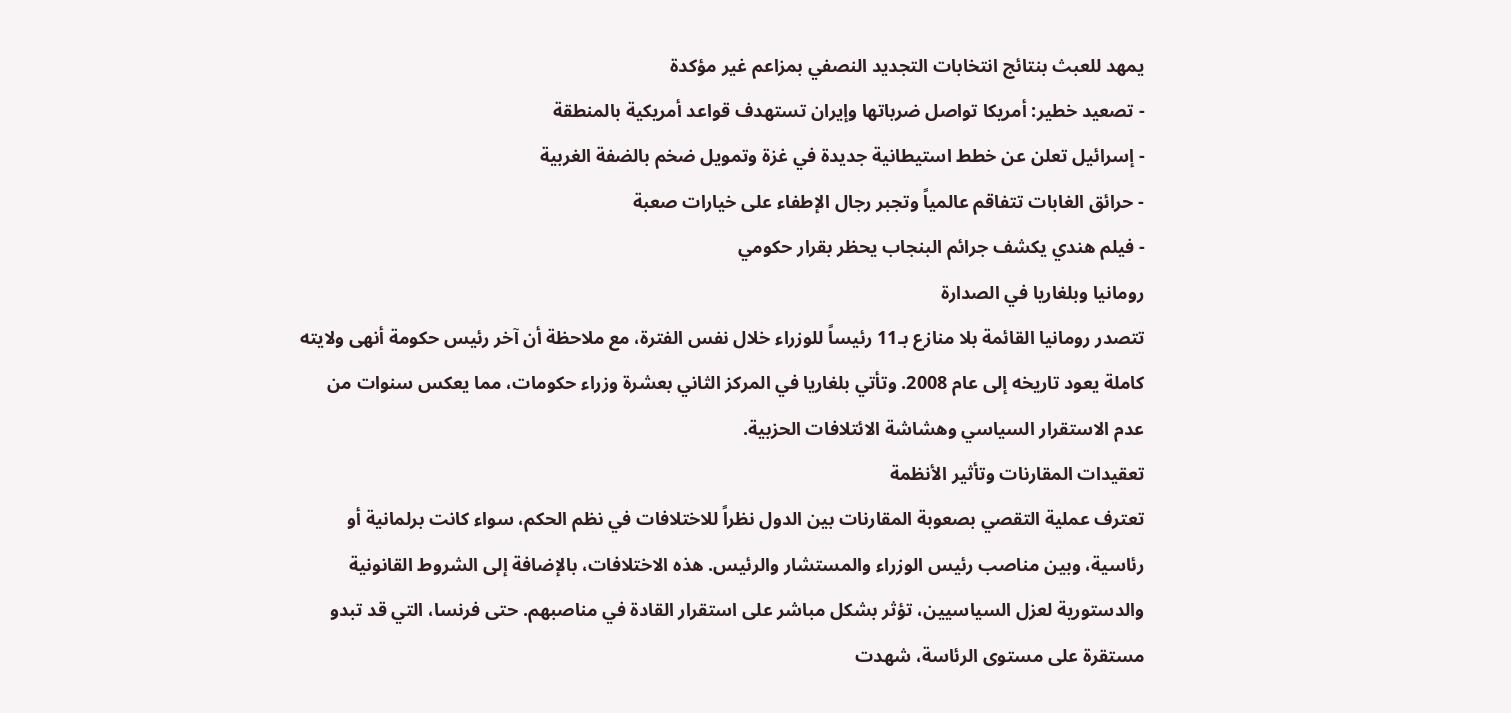يمهد للعبث بنتائج انتخابات التجديد النصفي بمزاعم غير مؤكدة
- تصعيد خطير: أمريكا تواصل ضرباتها وإيران تستهدف قواعد أمريكية بالمنطقة
- إسرائيل تعلن عن خطط استيطانية جديدة في غزة وتمويل ضخم بالضفة الغربية
- حرائق الغابات تتفاقم عالمياً وتجبر رجال الإطفاء على خيارات صعبة
- فيلم هندي يكشف جرائم البنجاب يحظر بقرار حكومي
رومانيا وبلغاريا في الصدارة
تتصدر رومانيا القائمة بلا منازع بـ11 رئيساً للوزراء خلال نفس الفترة، مع ملاحظة أن آخر رئيس حكومة أنهى ولايته كاملة يعود تاريخه إلى عام 2008. وتأتي بلغاريا في المركز الثاني بعشرة وزراء حكومات، مما يعكس سنوات من عدم الاستقرار السياسي وهشاشة الائتلافات الحزبية.
تعقيدات المقارنات وتأثير الأنظمة
تعترف عملية التقصي بصعوبة المقارنات بين الدول نظراً للاختلافات في نظم الحكم، سواء كانت برلمانية أو رئاسية، وبين مناصب رئيس الوزراء والمستشار والرئيس. هذه الاختلافات، بالإضافة إلى الشروط القانونية والدستورية لعزل السياسيين، تؤثر بشكل مباشر على استقرار القادة في مناصبهم. حتى فرنسا، التي قد تبدو مستقرة على مستوى الرئاسة، شهدت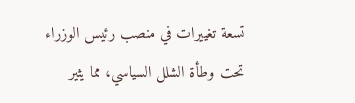تسعة تغييرات في منصب رئيس الوزراء تحت وطأة الشلل السياسي، مما يثير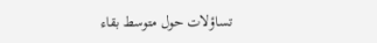تساؤلات حول متوسط بقاء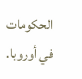الحكومات في أوروبا.